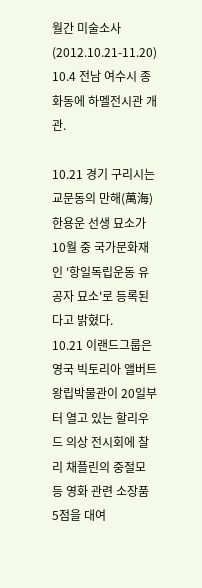월간 미술소사(2012.10.21-11.20)
10.4 전남 여수시 종화동에 하멜전시관 개관.

10.21 경기 구리시는 교문동의 만해(萬海) 한용운 선생 묘소가 10월 중 국가문화재인 '항일독립운동 유공자 묘소'로 등록된다고 밝혔다.
10.21 이랜드그룹은 영국 빅토리아 앨버트 왕립박물관이 20일부터 열고 있는 할리우드 의상 전시회에 찰리 채플린의 중절모 등 영화 관련 소장품 5점을 대여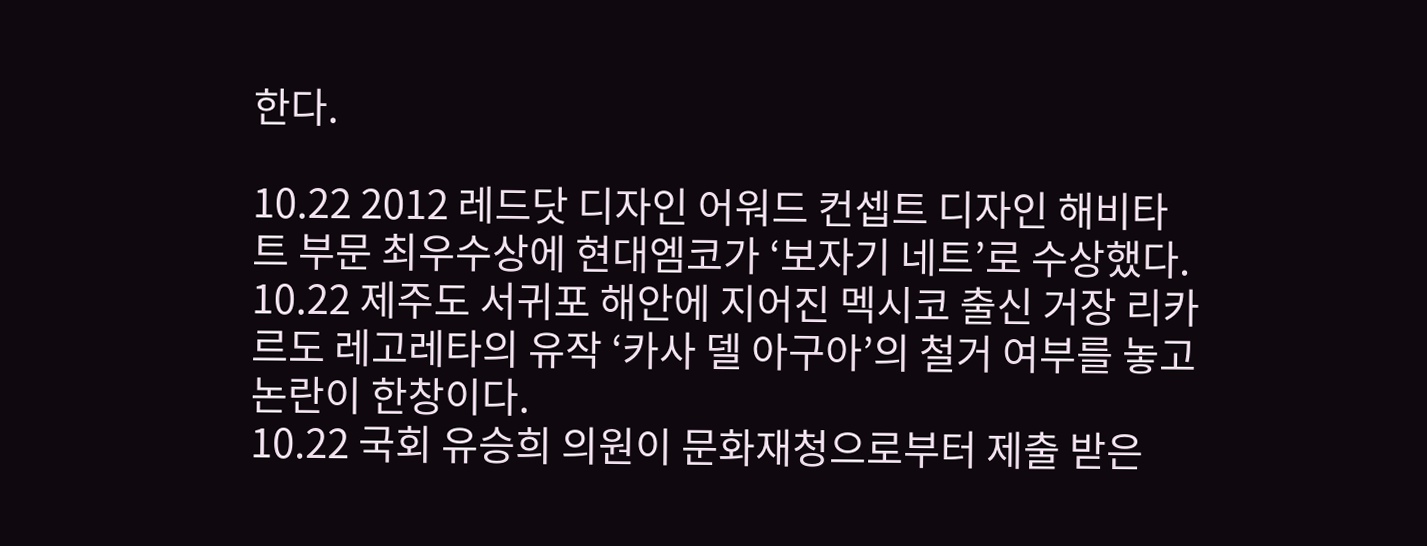한다.

10.22 2012 레드닷 디자인 어워드 컨셉트 디자인 해비타트 부문 최우수상에 현대엠코가 ‘보자기 네트’로 수상했다.
10.22 제주도 서귀포 해안에 지어진 멕시코 출신 거장 리카르도 레고레타의 유작 ‘카사 델 아구아’의 철거 여부를 놓고 논란이 한창이다.
10.22 국회 유승희 의원이 문화재청으로부터 제출 받은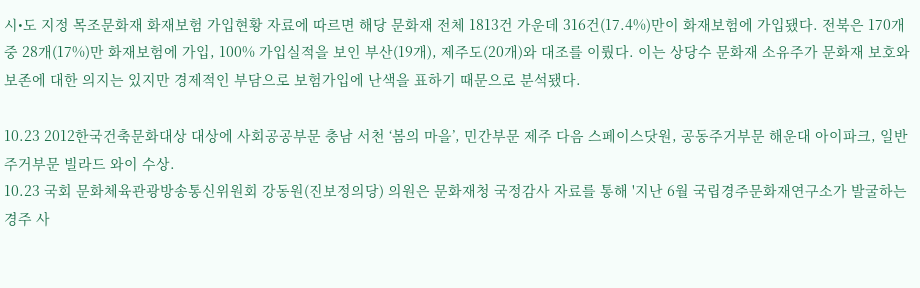시•도 지정 목조문화재 화재보험 가입현황 자료에 따르면 해당 문화재 전체 1813건 가운데 316건(17.4%)만이 화재보험에 가입됐다. 전북은 170개 중 28개(17%)만 화재보험에 가입, 100% 가입실적을 보인 부산(19개), 제주도(20개)와 대조를 이뤘다. 이는 상당수 문화재 소유주가 문화재 보호와 보존에 대한 의지는 있지만 경제적인 부담으로 보험가입에 난색을 표하기 때문으로 분석됐다.

10.23 2012한국건축문화대상 대상에 사회공공부문 충남 서천 ‘봄의 마을’, 민간부문 제주 다음 스페이스닷원, 공동주거부문 해운대 아이파크, 일반주거부문 빌라드 와이 수상.
10.23 국회 문화체육관광방송통신위원회 강동원(진보정의당) 의원은 문화재청 국정감사 자료를 통해 '지난 6월 국립경주문화재연구소가 발굴하는 경주 사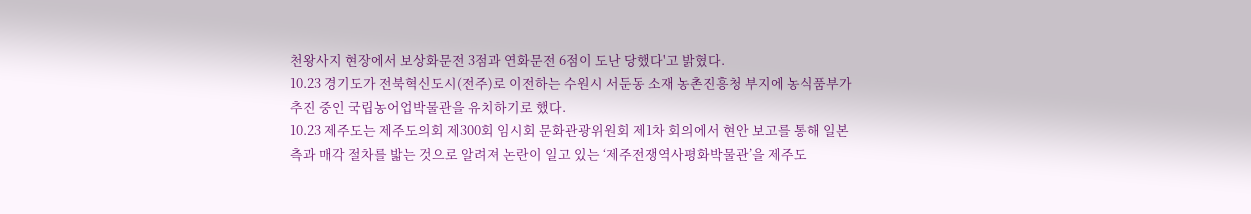천왕사지 현장에서 보상화문전 3점과 연화문전 6점이 도난 당했다'고 밝혔다.
10.23 경기도가 전북혁신도시(전주)로 이전하는 수원시 서둔동 소재 농촌진흥청 부지에 농식품부가 추진 중인 국립농어업박물관을 유치하기로 했다.
10.23 제주도는 제주도의회 제300회 임시회 문화관광위원회 제1차 회의에서 현안 보고를 통해 일본 측과 매각 절차를 밟는 것으로 알려져 논란이 일고 있는 ‘제주전쟁역사평화박물관’을 제주도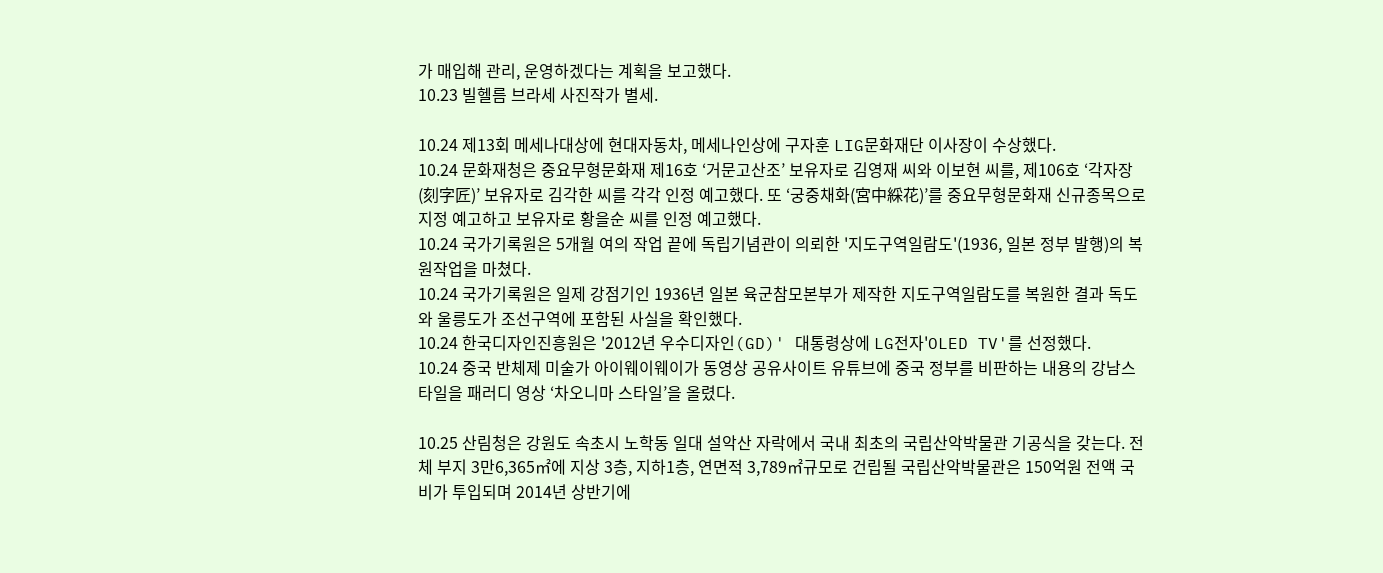가 매입해 관리, 운영하겠다는 계획을 보고했다.
10.23 빌헬름 브라세 사진작가 별세.

10.24 제13회 메세나대상에 현대자동차, 메세나인상에 구자훈 LIG문화재단 이사장이 수상했다.
10.24 문화재청은 중요무형문화재 제16호 ‘거문고산조’ 보유자로 김영재 씨와 이보현 씨를, 제106호 ‘각자장(刻字匠)’ 보유자로 김각한 씨를 각각 인정 예고했다. 또 ‘궁중채화(宮中綵花)’를 중요무형문화재 신규종목으로 지정 예고하고 보유자로 황을순 씨를 인정 예고했다.
10.24 국가기록원은 5개월 여의 작업 끝에 독립기념관이 의뢰한 '지도구역일람도'(1936, 일본 정부 발행)의 복원작업을 마쳤다.
10.24 국가기록원은 일제 강점기인 1936년 일본 육군참모본부가 제작한 지도구역일람도를 복원한 결과 독도와 울릉도가 조선구역에 포함된 사실을 확인했다.
10.24 한국디자인진흥원은 '2012년 우수디자인(GD)' 대통령상에 LG전자'OLED TV'를 선정했다.
10.24 중국 반체제 미술가 아이웨이웨이가 동영상 공유사이트 유튜브에 중국 정부를 비판하는 내용의 강남스타일을 패러디 영상 ‘차오니마 스타일’을 올렸다.

10.25 산림청은 강원도 속초시 노학동 일대 설악산 자락에서 국내 최초의 국립산악박물관 기공식을 갖는다. 전체 부지 3만6,365㎡에 지상 3층, 지하1층, 연면적 3,789㎡규모로 건립될 국립산악박물관은 150억원 전액 국비가 투입되며 2014년 상반기에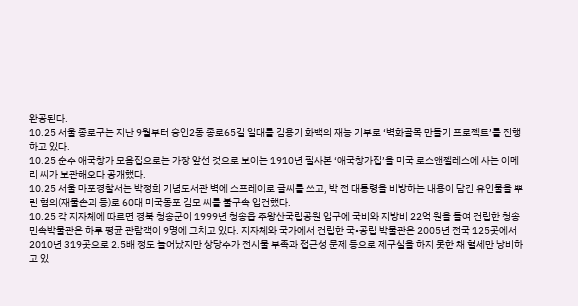완공된다.
10.25 서울 종로구는 지난 9월부터 숭인2동 종로65길 일대를 김용기 화백의 재능 기부로 ‘벽화골목 만들기 프로젝트’를 진행하고 있다.
10.25 순수 애국창가 모음집으로는 가장 앞선 것으로 보이는 1910년 필사본 ‘애국창가집’을 미국 로스앤젤레스에 사는 이메리 씨가 보관해오다 공개했다.
10.25 서울 마포경찰서는 박정희 기념도서관 벽에 스프레이로 글씨를 쓰고, 박 전 대통령을 비방하는 내용이 담긴 유인물을 뿌린 혐의(재물손괴 등)로 60대 미국동포 김모 씨를 불구속 입건했다.
10.25 각 지자체에 따르면 경북 청송군이 1999년 청송읍 주왕산국립공원 입구에 국비와 지방비 22억 원을 들여 건립한 청송민속박물관은 하루 평균 관람객이 9명에 그치고 있다. 지자체와 국가에서 건립한 국•공립 박물관은 2005년 전국 125곳에서 2010년 319곳으로 2.5배 정도 늘어났지만 상당수가 전시물 부족과 접근성 문제 등으로 제구실을 하지 못한 채 혈세만 낭비하고 있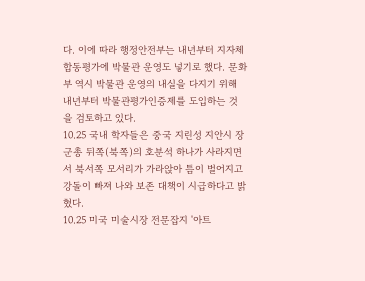다. 이에 따라 행정안전부는 내년부터 지자체 합동평가에 박물관 운영도 넣기로 했다. 문화부 역시 박물관 운영의 내실을 다지기 위해 내년부터 박물관평가인증제를 도입하는 것을 검토하고 있다.
10.25 국내 학자들은 중국 지린성 지안시 장군총 뒤쪽(북쪽)의 호분석 하나가 사라지면서 북서쪽 모서리가 가라앉아 틈이 벌어지고 강돌이 빠져 나와 보존 대책이 시급하다고 밝혔다.
10.25 미국 미술시장 전문잡지 '아트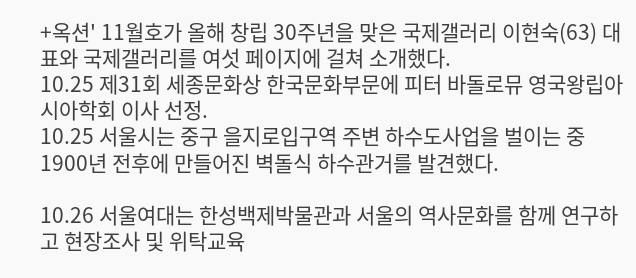+옥션' 11월호가 올해 창립 30주년을 맞은 국제갤러리 이현숙(63) 대표와 국제갤러리를 여섯 페이지에 걸쳐 소개했다.
10.25 제31회 세종문화상 한국문화부문에 피터 바돌로뮤 영국왕립아시아학회 이사 선정.
10.25 서울시는 중구 을지로입구역 주변 하수도사업을 벌이는 중 1900년 전후에 만들어진 벽돌식 하수관거를 발견했다.

10.26 서울여대는 한성백제박물관과 서울의 역사문화를 함께 연구하고 현장조사 및 위탁교육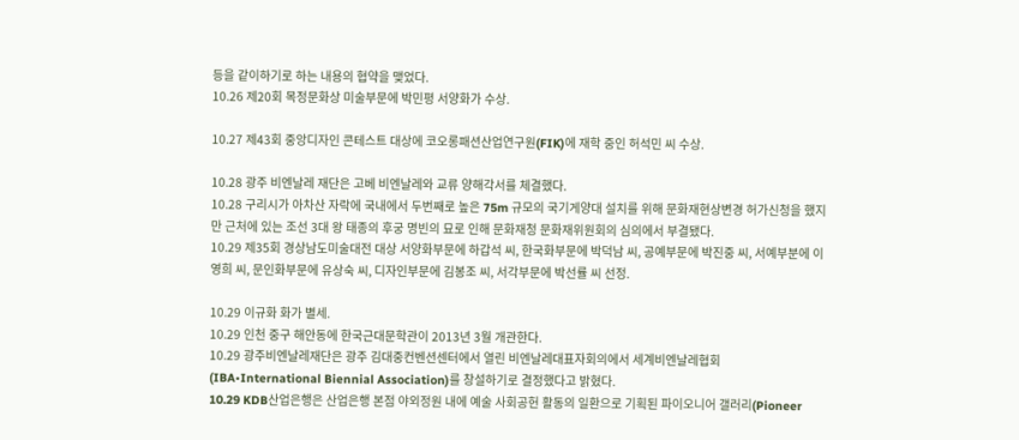등을 같이하기로 하는 내용의 협약을 맺었다.
10.26 제20회 목정문화상 미술부문에 박민평 서양화가 수상.

10.27 제43회 중앙디자인 콘테스트 대상에 코오롱패션산업연구원(FIK)에 재학 중인 허석민 씨 수상.

10.28 광주 비엔날레 재단은 고베 비엔날레와 교류 양해각서를 체결했다.
10.28 구리시가 아차산 자락에 국내에서 두번째로 높은 75m 규모의 국기게양대 설치를 위해 문화재현상변경 허가신청을 했지만 근처에 있는 조선 3대 왕 태종의 후궁 명빈의 묘로 인해 문화재청 문화재위원회의 심의에서 부결됐다.
10.29 제35회 경상남도미술대전 대상 서양화부문에 하갑석 씨, 한국화부문에 박덕남 씨, 공예부문에 박진중 씨, 서예부분에 이영희 씨, 문인화부문에 유상숙 씨, 디자인부문에 김봉조 씨, 서각부문에 박선률 씨 선정.

10.29 이규화 화가 별세.
10.29 인천 중구 해안동에 한국근대문학관이 2013년 3월 개관한다.
10.29 광주비엔날레재단은 광주 김대중컨벤션센터에서 열린 비엔날레대표자회의에서 세계비엔날레협회(IBA•International Biennial Association)를 창설하기로 결정했다고 밝혔다.
10.29 KDB산업은행은 산업은행 본점 야외정원 내에 예술 사회공헌 활동의 일환으로 기획된 파이오니어 갤러리(Pioneer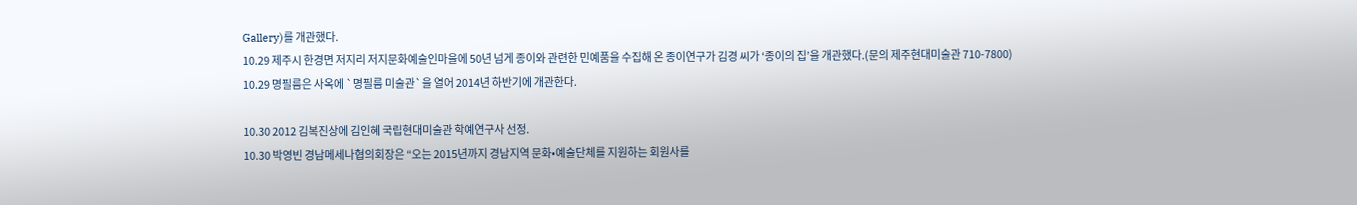Gallery)를 개관했다.
10.29 제주시 한경면 저지리 저지문화예술인마을에 50년 넘게 종이와 관련한 민예품을 수집해 온 종이연구가 김경 씨가 ‘종이의 집’을 개관했다.(문의 제주현대미술관 710-7800)
10.29 명필름은 사옥에 `명필름 미술관`을 열어 2014년 하반기에 개관한다.

10.30 2012 김복진상에 김인혜 국립현대미술관 학예연구사 선정.
10.30 박영빈 경남메세나협의회장은 “오는 2015년까지 경남지역 문화•예술단체를 지원하는 회원사를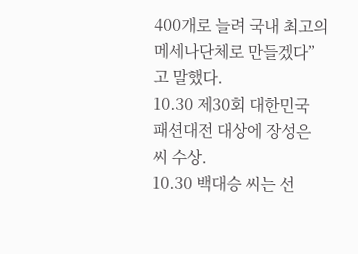400개로 늘려 국내 최고의 메세나단체로 만들겠다”고 말했다.
10.30 제30회 대한민국 패션대전 대상에 장성은 씨 수상.
10.30 백대승 씨는 선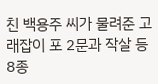친 백용주 씨가 물려준 고래잡이 포 2문과 작살 등 8종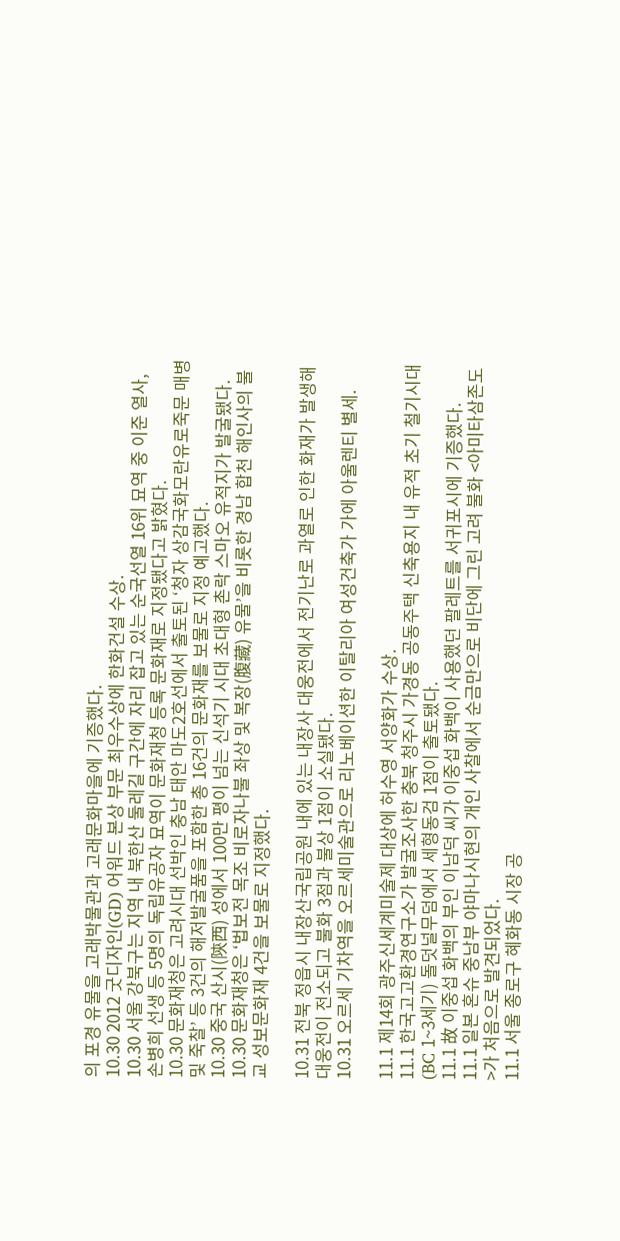의 포경 유물을 고래박물관과 고래문화마을에 기증했다.
10.30 2012 굿디자인(GD) 어워드 본상 부문 최우수상에 한화건설 수상.
10.30 서울 강북구는 지역 내 북한산 둘레길 구간에 자리 잡고 있는 순국선열 16위 묘역 중 이준 열사, 손병희 선생 등 5명의 독립유공자 묘역이 문화재청 등록 문화재로 지정됐다고 밝혔다.
10.30 문화재청은 고려시대 선박인 충남 태안 마도2호선에서 출토된 ‘청자 상감국화모란유로죽문 매병 및 죽찰’ 등 3건의 해저발굴품을 포함한 총 16건의 문화재를 보물로 지정 예고했다.
10.30 중국 산시(陝西) 성에서 100만 평이 넘는 신석기 시대 초대형 촌락 스마오 유적지가 발굴됐다.
10.30 문화재청은 ‘법보전 목조 비로자나불 좌상 및 복장(腹藏) 유물’을 비롯한 경남 합천 해인사의 불교 성보문화재 4건을 보물로 지정했다.

10.31 전북 정읍시 내장산국립공원 내에 있는 내장사 대웅전에서 전기난로 과열로 인한 화재가 발생해 대웅전이 전소되고 불화 3점과 불상 1점이 소실됐다.
10.31 오르세 기차역을 오르세미술관으로 리노베이션한 이탈리아 여성건축가 가에 아울렌티 별세.

11.1 제14회 광주신세계미술제 대상에 허수영 서양화가 수상.
11.1 한국고고환경연구소가 발굴조사한 충북 청주시 가경동 공동주택 신축용지 내 유적 초기 철기시대(BC 1~3세기) 돌덧널무덤에서 세형동검 1점이 출토됐다.
11.1 故 이중섭 화백의 부인 이남덕 씨가 이중섭 화백이 사용했던 팔레트를 서귀포시에 기증했다.
11.1 일본 혼슈 중남부 야마나시현의 개인 사찰에서 순금만으로 비단에 그린 고려 불화 <아미타삼존도>가 처음으로 발견되었다.
11.1 서울 종로구 혜화동 시장 공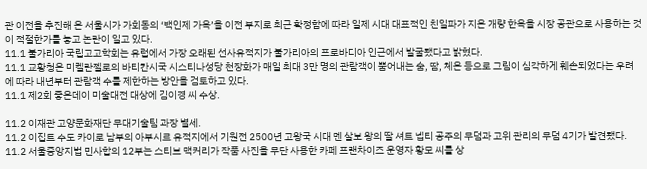관 이전을 추진해 온 서울시가 가회동의 ‘백인제 가옥’을 이전 부지로 최근 확정함에 따라 일제 시대 대표적인 친일파가 지은 개량 한옥을 시장 공관으로 사용하는 것이 적절한가를 놓고 논란이 일고 있다.
11.1 불가리아 국립고고학회는 유럽에서 가장 오래된 선사유적지가 불가리아의 프로바디아 인근에서 발굴됐다고 밝혔다.
11.1 교황청은 미켈란젤로의 바티칸시국 시스티나성당 천장화가 매일 최대 3만 명의 관람객이 뿜어내는 숨, 땀, 체온 등으로 그림이 심각하게 훼손되었다는 우려에 따라 내년부터 관람객 수를 제한하는 방안을 검토하고 있다.
11.1 제2회 좋은데이 미술대전 대상에 김이경 씨 수상.

11.2 이재관 고양문화재단 무대기술팀 과장 별세.
11.2 이집트 수도 카이로 남부의 아부시르 유적지에서 기원전 2500년 고왕국 시대 멘 살보 왕의 딸 셔트 넵티 공주의 무덤과 고위 관리의 무덤 4기가 발견됐다.
11.2 서울중앙지법 민사합의 12부는 스티브 맥커리가 작품 사진을 무단 사용한 카페 프랜차이즈 운영자 황모 씨를 상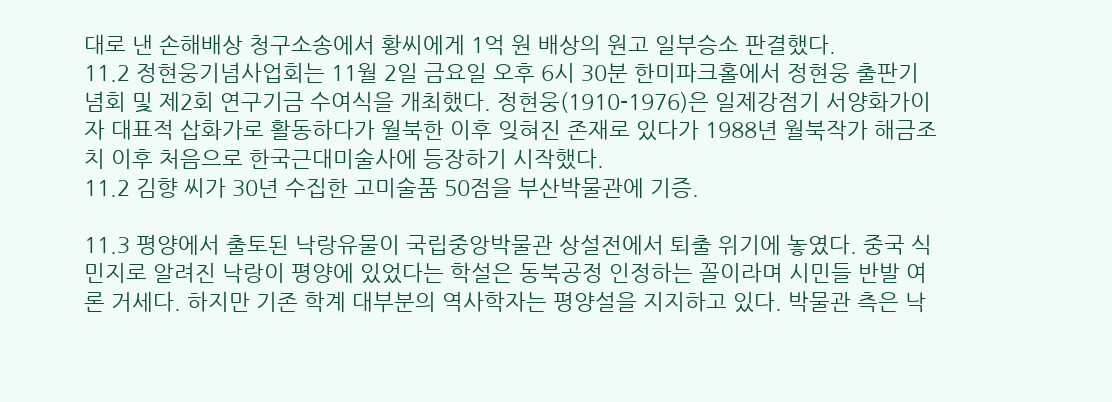대로 낸 손해배상 청구소송에서 황씨에게 1억 원 배상의 원고 일부승소 판결했다.
11.2 정현웅기념사업회는 11월 2일 금요일 오후 6시 30분 한미파크홀에서 정현웅 출판기념회 및 제2회 연구기금 수여식을 개최했다. 정현웅(1910-1976)은 일제강점기 서양화가이자 대표적 삽화가로 활동하다가 월북한 이후 잊혀진 존재로 있다가 1988년 월북작가 해금조치 이후 처음으로 한국근대미술사에 등장하기 시작했다.
11.2 김향 씨가 30년 수집한 고미술품 50점을 부산박물관에 기증.

11.3 평양에서 출토된 낙랑유물이 국립중앙박물관 상설전에서 퇴출 위기에 놓였다. 중국 식민지로 알려진 낙랑이 평양에 있었다는 학설은 동북공정 인정하는 꼴이라며 시민들 반발 여론 거세다. 하지만 기존 학계 대부분의 역사학자는 평양설을 지지하고 있다. 박물관 측은 낙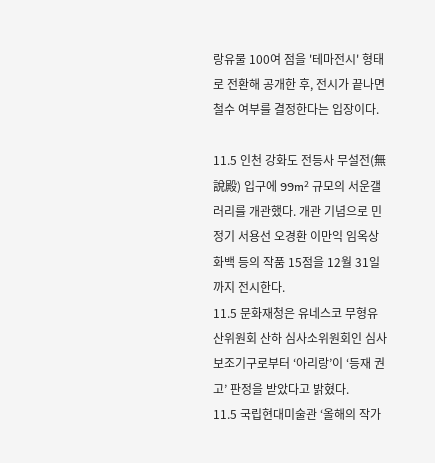랑유물 100여 점을 '테마전시' 형태로 전환해 공개한 후, 전시가 끝나면 철수 여부를 결정한다는 입장이다.

11.5 인천 강화도 전등사 무설전(無說殿) 입구에 99m² 규모의 서운갤러리를 개관했다. 개관 기념으로 민정기 서용선 오경환 이만익 임옥상 화백 등의 작품 15점을 12월 31일까지 전시한다.
11.5 문화재청은 유네스코 무형유산위원회 산하 심사소위원회인 심사보조기구로부터 ‘아리랑’이 ‘등재 권고’ 판정을 받았다고 밝혔다.
11.5 국립현대미술관 ‘올해의 작가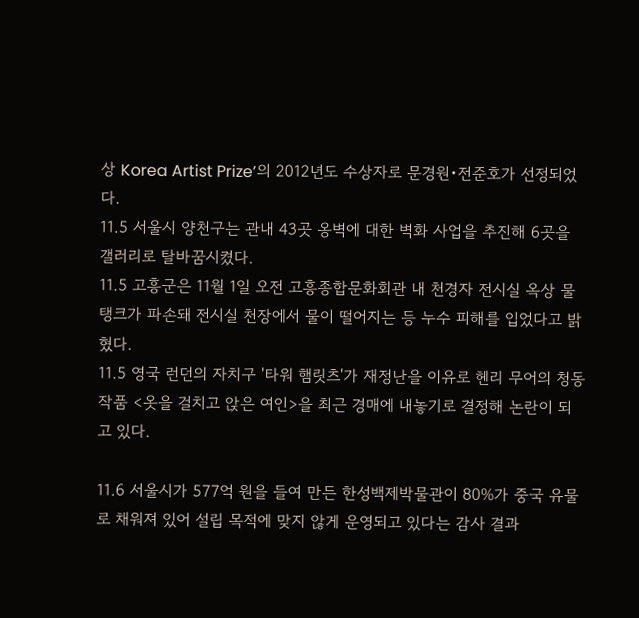상 Korea Artist Prize’의 2012년도 수상자로 문경원•전준호가 선정되었다.
11.5 서울시 양천구는 관내 43곳 옹벽에 대한 벽화 사업을 추진해 6곳을 갤러리로 탈바꿈시켰다.
11.5 고흥군은 11월 1일 오전 고흥종합문화회관 내 천경자 전시실 옥상 물탱크가 파손돼 전시실 천장에서 물이 떨어지는 등 누수 피해를 입었다고 밝혔다.
11.5 영국 런던의 자치구 '타워 햄릿츠'가 재정난을 이유로 헨리 무어의 청동 작품 <옷을 걸치고 앉은 여인>을 최근 경매에 내놓기로 결정해 논란이 되고 있다.

11.6 서울시가 577억 원을 들여 만든 한성백제박물관이 80%가 중국 유물로 채워져 있어 설립 목적에 맞지 않게 운영되고 있다는 감사 결과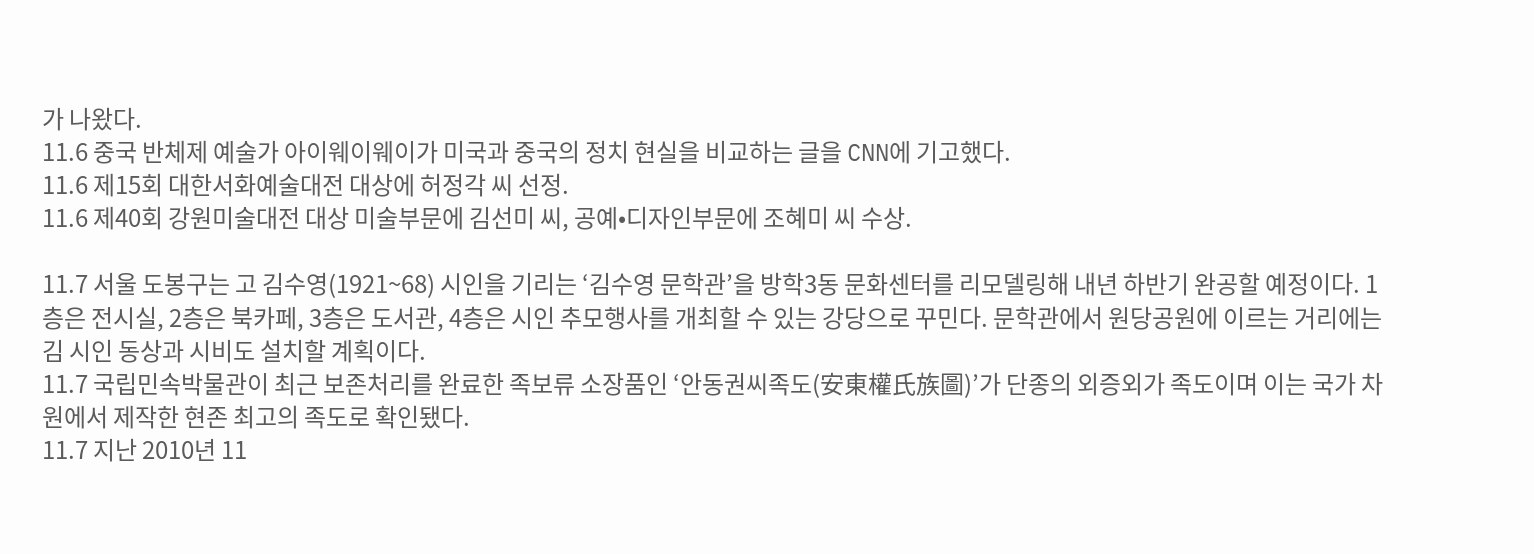가 나왔다.
11.6 중국 반체제 예술가 아이웨이웨이가 미국과 중국의 정치 현실을 비교하는 글을 CNN에 기고했다.
11.6 제15회 대한서화예술대전 대상에 허정각 씨 선정.
11.6 제40회 강원미술대전 대상 미술부문에 김선미 씨, 공예•디자인부문에 조혜미 씨 수상.

11.7 서울 도봉구는 고 김수영(1921~68) 시인을 기리는 ‘김수영 문학관’을 방학3동 문화센터를 리모델링해 내년 하반기 완공할 예정이다. 1층은 전시실, 2층은 북카페, 3층은 도서관, 4층은 시인 추모행사를 개최할 수 있는 강당으로 꾸민다. 문학관에서 원당공원에 이르는 거리에는 김 시인 동상과 시비도 설치할 계획이다.
11.7 국립민속박물관이 최근 보존처리를 완료한 족보류 소장품인 ‘안동권씨족도(安東權氏族圖)’가 단종의 외증외가 족도이며 이는 국가 차원에서 제작한 현존 최고의 족도로 확인됐다.
11.7 지난 2010년 11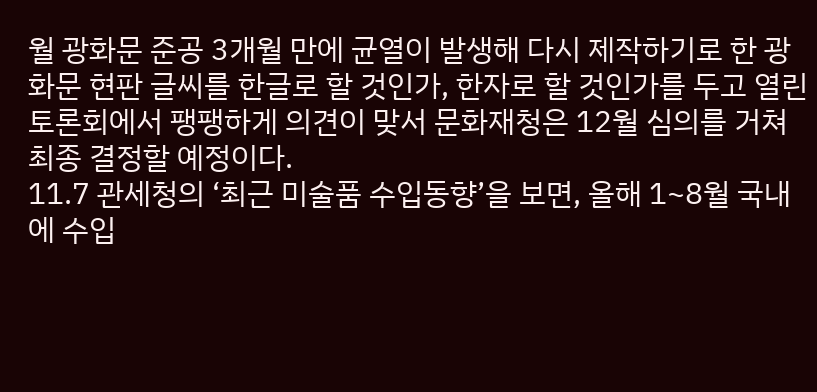월 광화문 준공 3개월 만에 균열이 발생해 다시 제작하기로 한 광화문 현판 글씨를 한글로 할 것인가, 한자로 할 것인가를 두고 열린 토론회에서 팽팽하게 의견이 맞서 문화재청은 12월 심의를 거쳐 최종 결정할 예정이다.
11.7 관세청의 ‘최근 미술품 수입동향’을 보면, 올해 1~8월 국내에 수입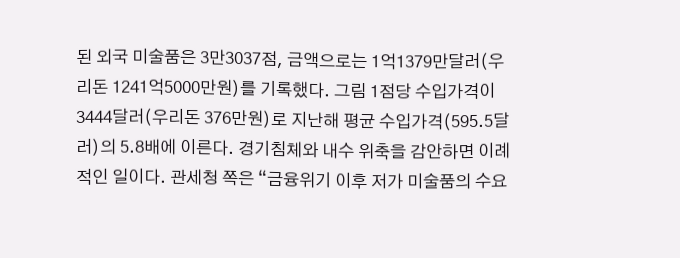된 외국 미술품은 3만3037점, 금액으로는 1억1379만달러(우리돈 1241억5000만원)를 기록했다. 그림 1점당 수입가격이 3444달러(우리돈 376만원)로 지난해 평균 수입가격(595.5달러)의 5.8배에 이른다. 경기침체와 내수 위축을 감안하면 이례적인 일이다. 관세청 쪽은 “금융위기 이후 저가 미술품의 수요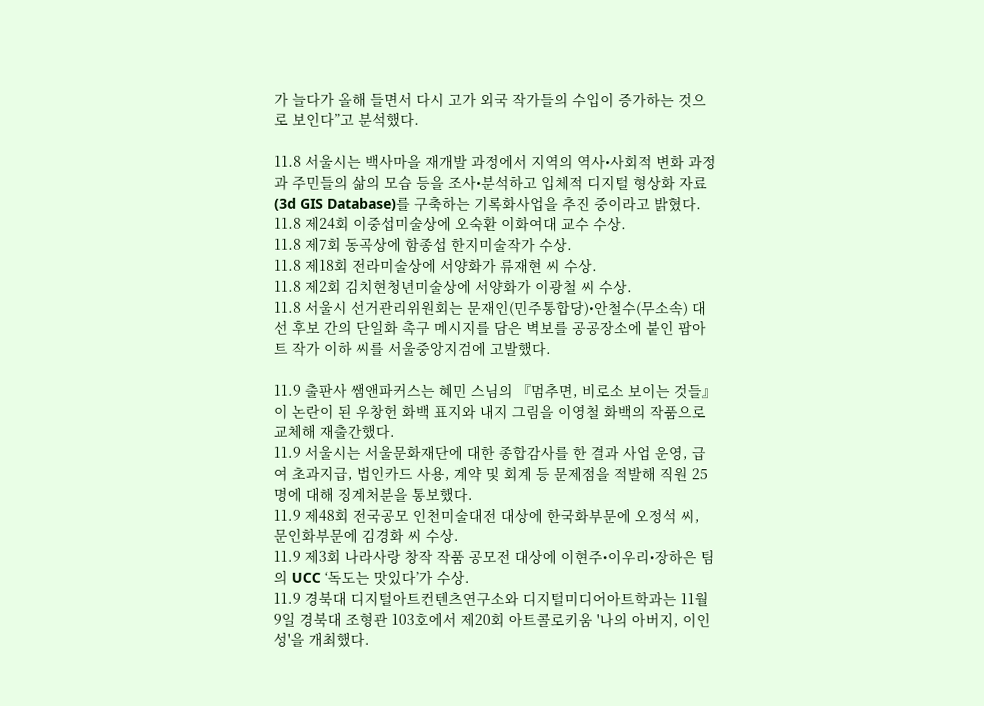가 늘다가 올해 들면서 다시 고가 외국 작가들의 수입이 증가하는 것으로 보인다”고 분석했다.

11.8 서울시는 백사마을 재개발 과정에서 지역의 역사•사회적 변화 과정과 주민들의 삶의 모습 등을 조사•분석하고 입체적 디지털 형상화 자료(3d GIS Database)를 구축하는 기록화사업을 추진 중이라고 밝혔다.
11.8 제24회 이중섭미술상에 오숙환 이화여대 교수 수상.
11.8 제7회 동곡상에 함종섭 한지미술작가 수상.
11.8 제18회 전라미술상에 서양화가 류재현 씨 수상.
11.8 제2회 김치현청년미술상에 서양화가 이광철 씨 수상.
11.8 서울시 선거관리위원회는 문재인(민주통합당)•안철수(무소속) 대선 후보 간의 단일화 촉구 메시지를 담은 벽보를 공공장소에 붙인 팝아트 작가 이하 씨를 서울중앙지검에 고발했다.

11.9 출판사 쌤앤파커스는 혜민 스님의 『멈추면, 비로소 보이는 것들』이 논란이 된 우창헌 화백 표지와 내지 그림을 이영철 화백의 작품으로 교체해 재출간했다.
11.9 서울시는 서울문화재단에 대한 종합감사를 한 결과 사업 운영, 급여 초과지급, 법인카드 사용, 계약 및 회계 등 문제점을 적발해 직원 25명에 대해 징계처분을 통보했다.
11.9 제48회 전국공모 인천미술대전 대상에 한국화부문에 오정석 씨, 문인화부문에 김경화 씨 수상.
11.9 제3회 나라사랑 창작 작품 공모전 대상에 이현주•이우리•장하은 팀의 UCC ‘독도는 맛있다’가 수상.
11.9 경북대 디지털아트컨텐츠연구소와 디지털미디어아트학과는 11월 9일 경북대 조형관 103호에서 제20회 아트콜로키움 '나의 아버지, 이인성'을 개최했다.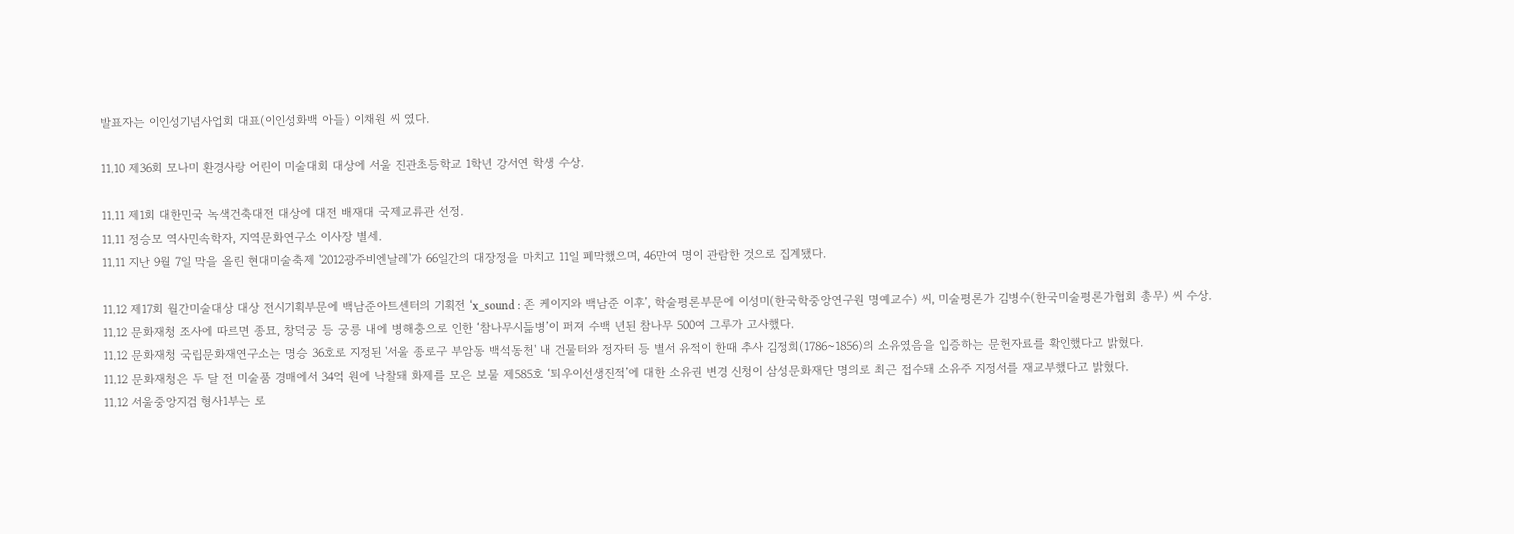발표자는 이인성기념사업회 대표(이인성화백 아들) 이채원 씨 였다.

11.10 제36회 모나미 환경사랑 어린이 미술대회 대상에 서울 진관초등학교 1학년 강서연 학생 수상.

11.11 제1회 대한민국 녹색건축대전 대상에 대전 배재대 국제교류관 선정.
11.11 정승모 역사민속학자, 지역문화연구소 이사장 별세.
11.11 지난 9월 7일 막을 올린 현대미술축제 '2012광주비엔날레'가 66일간의 대장정을 마치고 11일 폐막했으며, 46만여 명이 관람한 것으로 집계됐다.

11.12 제17회 월간미술대상 대상 전시기획부문에 백남준아트센터의 기획전 ‘x_sound : 존 케이지와 백남준 이후’, 학술평론부문에 이성미(한국학중앙연구원 명예교수) 씨, 미술평론가 김병수(한국미술평론가협회 총무) 씨 수상.
11.12 문화재청 조사에 따르면 종묘, 창덕궁 등 궁릉 내에 병해충으로 인한 ‘참나무시듦병’이 퍼져 수백 년된 참나무 500여 그루가 고사했다.
11.12 문화재청 국립문화재연구소는 명승 36호로 지정된 '서울 종로구 부암동 백석동천' 내 건물터와 정자터 등 별서 유적이 한때 추사 김정희(1786~1856)의 소유였음을 입증하는 문헌자료를 확인했다고 밝혔다.
11.12 문화재청은 두 달 전 미술품 경매에서 34억 원에 낙찰돼 화제를 모은 보물 제585호 ‘퇴우이선생진적’에 대한 소유권 변경 신청이 삼성문화재단 명의로 최근 접수돼 소유주 지정서를 재교부했다고 밝혔다.
11.12 서울중앙지검 형사1부는 로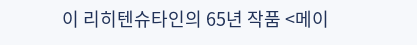이 리히텐슈타인의 65년 작품 <메이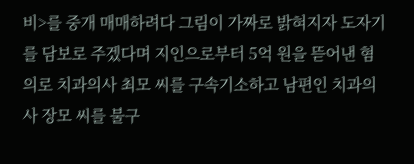비>를 중개 매매하려다 그림이 가짜로 밝혀지자 도자기를 담보로 주겠다며 지인으로부터 5억 원을 뜯어낸 혐의로 치과의사 최모 씨를 구속기소하고 남편인 치과의사 장모 씨를 불구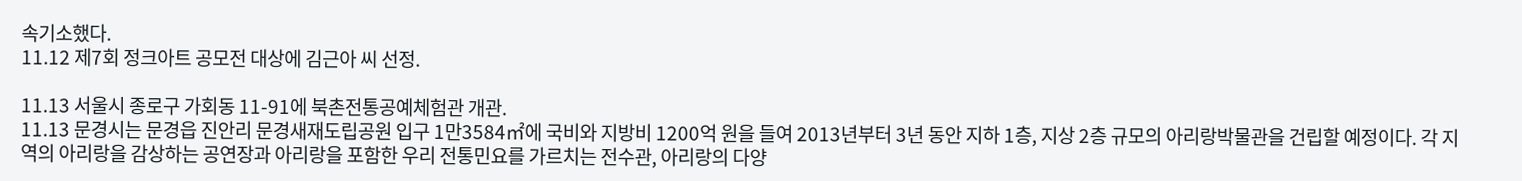속기소했다.
11.12 제7회 정크아트 공모전 대상에 김근아 씨 선정.

11.13 서울시 종로구 가회동 11-91에 북촌전통공예체험관 개관.
11.13 문경시는 문경읍 진안리 문경새재도립공원 입구 1만3584㎡에 국비와 지방비 1200억 원을 들여 2013년부터 3년 동안 지하 1층, 지상 2층 규모의 아리랑박물관을 건립할 예정이다. 각 지역의 아리랑을 감상하는 공연장과 아리랑을 포함한 우리 전통민요를 가르치는 전수관, 아리랑의 다양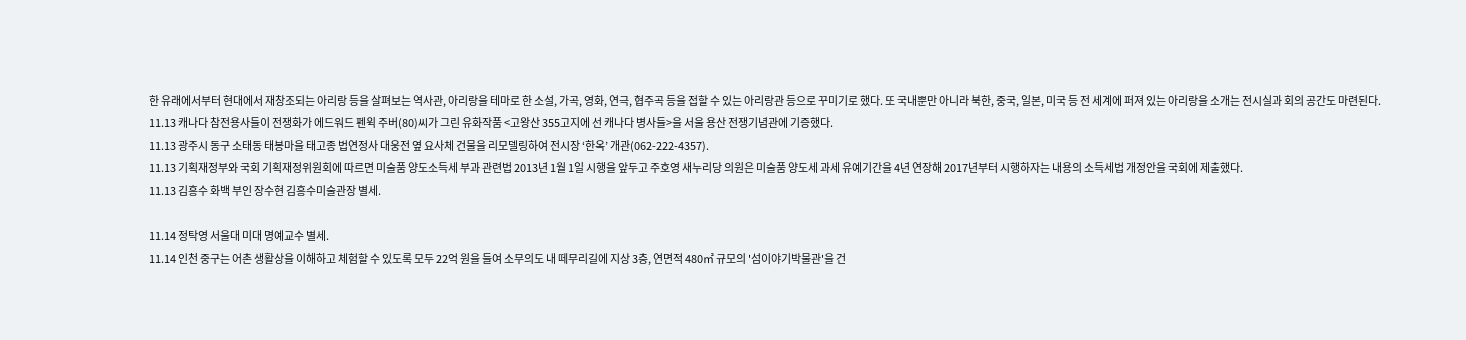한 유래에서부터 현대에서 재창조되는 아리랑 등을 살펴보는 역사관, 아리랑을 테마로 한 소설, 가곡, 영화, 연극, 협주곡 등을 접할 수 있는 아리랑관 등으로 꾸미기로 했다. 또 국내뿐만 아니라 북한, 중국, 일본, 미국 등 전 세계에 퍼져 있는 아리랑을 소개는 전시실과 회의 공간도 마련된다.
11.13 캐나다 참전용사들이 전쟁화가 에드워드 펜윅 주버(80)씨가 그린 유화작품 <고왕산 355고지에 선 캐나다 병사들>을 서울 용산 전쟁기념관에 기증했다.
11.13 광주시 동구 소태동 태봉마을 태고종 법연정사 대웅전 옆 요사체 건물을 리모델링하여 전시장 ‘한옥’ 개관(062-222-4357).
11.13 기획재정부와 국회 기획재정위원회에 따르면 미술품 양도소득세 부과 관련법 2013년 1월 1일 시행을 앞두고 주호영 새누리당 의원은 미술품 양도세 과세 유예기간을 4년 연장해 2017년부터 시행하자는 내용의 소득세법 개정안을 국회에 제출했다.
11.13 김흥수 화백 부인 장수현 김흥수미술관장 별세.

11.14 정탁영 서울대 미대 명예교수 별세.
11.14 인천 중구는 어촌 생활상을 이해하고 체험할 수 있도록 모두 22억 원을 들여 소무의도 내 떼무리길에 지상 3층, 연면적 480㎡ 규모의 '섬이야기박물관'을 건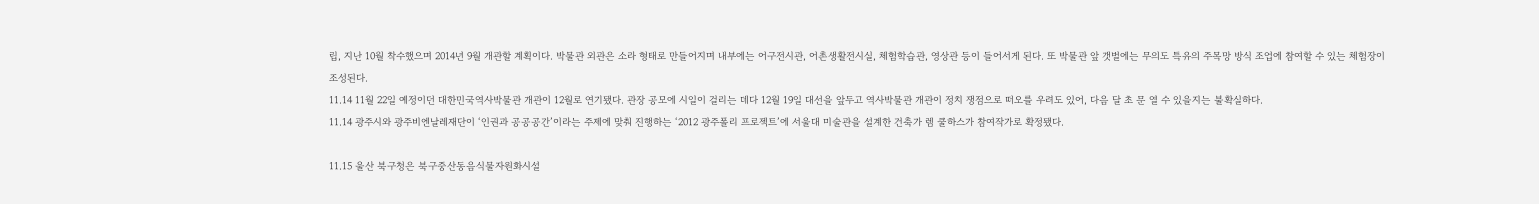립, 지난 10월 착수했으며 2014년 9월 개관할 계획이다. 박물관 외관은 소라 형태로 만들어지며 내부에는 어구전시관, 어촌생활전시실, 체험학습관, 영상관 등이 들어서게 된다. 또 박물관 앞 갯벌에는 무의도 특유의 주목망 방식 조업에 참여할 수 있는 체험장이 조성된다.
11.14 11월 22일 예정이던 대한민국역사박물관 개관이 12월로 연기됐다. 관장 공모에 시일이 걸리는 데다 12월 19일 대선을 앞두고 역사박물관 개관이 정치 쟁점으로 떠오를 우려도 있어, 다음 달 초 문 열 수 있을지는 불확실하다.
11.14 광주시와 광주비엔날레재단이 ‘인권과 공공공간’이라는 주제에 맞춰 진행하는 ‘2012 광주폴리 프로젝트’에 서울대 미술관을 설계한 건축가 렘 쿨하스가 참여작가로 확정됐다.

11.15 울산 북구청은 북구중산동음식물자원화시설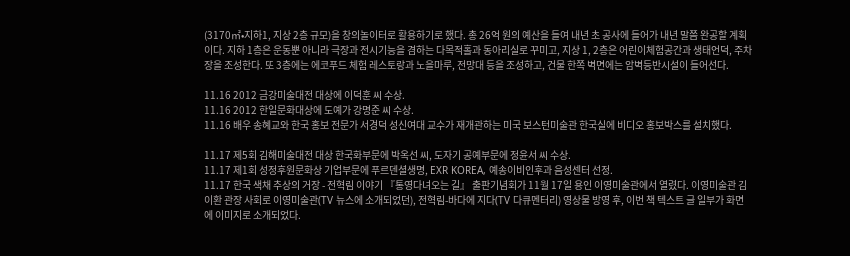(3170㎡•지하1, 지상 2층 규모)을 창의놀이터로 활용하기로 했다. 총 26억 원의 예산을 들여 내년 초 공사에 들어가 내년 말쯤 완공할 계획이다. 지하 1층은 운동뿐 아니라 극장과 전시기능을 겸하는 다목적홀과 동아리실로 꾸미고, 지상 1, 2층은 어린이체험공간과 생태언덕, 주차장을 조성한다. 또 3층에는 에코푸드 체험 레스토랑과 노을마루, 전망대 등을 조성하고, 건물 한쪽 벽면에는 암벽등반시설이 들어선다.

11.16 2012 금강미술대전 대상에 이덕훈 씨 수상.
11.16 2012 한일문화대상에 도예가 강명준 씨 수상.
11.16 배우 송혜교와 한국 홍보 전문가 서경덕 성신여대 교수가 재개관하는 미국 보스턴미술관 한국실에 비디오 홍보박스를 설치했다.

11.17 제5회 김해미술대전 대상 한국화부문에 박옥선 씨, 도자기 공예부문에 정윤서 씨 수상.
11.17 제1회 성정후원문화상 기업부문에 푸르덴셜생명, EXR KOREA, 예송이비인후과 음성센터 선정.
11.17 한국 색채 추상의 거장 - 전혁림 이야기 『통영다녀오는 길』 출판기념회가 11월 17일 용인 이영미술관에서 열렸다. 이영미술관 김이환 관장 사회로 이영미술관(TV 뉴스에 소개되었던), 전혁림-바다에 지다(TV 다큐멘터리) 영상물 방영 후, 이번 책 텍스트 글 일부가 화면에 이미지로 소개되었다.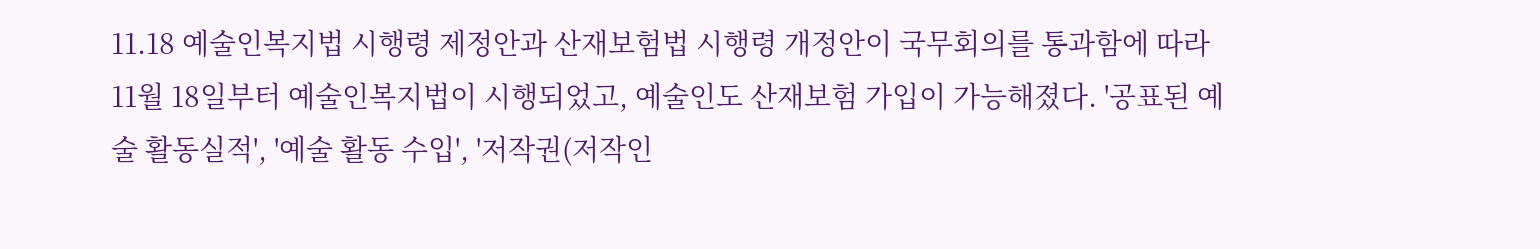11.18 예술인복지법 시행령 제정안과 산재보험법 시행령 개정안이 국무회의를 통과함에 따라 11월 18일부터 예술인복지법이 시행되었고, 예술인도 산재보험 가입이 가능해졌다. '공표된 예술 활동실적', '예술 활동 수입', '저작권(저작인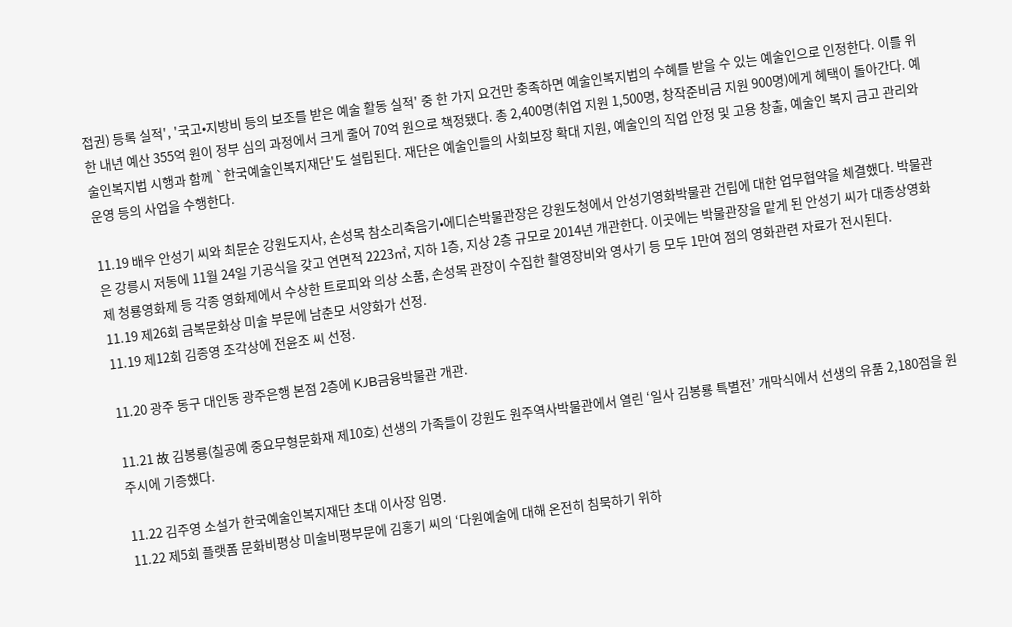접권) 등록 실적', '국고•지방비 등의 보조를 받은 예술 활동 실적' 중 한 가지 요건만 충족하면 예술인복지법의 수혜를 받을 수 있는 예술인으로 인정한다. 이를 위한 내년 예산 355억 원이 정부 심의 과정에서 크게 줄어 70억 원으로 책정됐다. 총 2,400명(취업 지원 1,500명, 창작준비금 지원 900명)에게 혜택이 돌아간다. 예술인복지법 시행과 함께 `한국예술인복지재단'도 설립된다. 재단은 예술인들의 사회보장 확대 지원, 예술인의 직업 안정 및 고용 창출, 예술인 복지 금고 관리와 운영 등의 사업을 수행한다.

11.19 배우 안성기 씨와 최문순 강원도지사, 손성목 참소리축음기•에디슨박물관장은 강원도청에서 안성기영화박물관 건립에 대한 업무협약을 체결했다. 박물관은 강릉시 저동에 11월 24일 기공식을 갖고 연면적 2223㎡, 지하 1층, 지상 2층 규모로 2014년 개관한다. 이곳에는 박물관장을 맡게 된 안성기 씨가 대종상영화제 청룡영화제 등 각종 영화제에서 수상한 트로피와 의상 소품, 손성목 관장이 수집한 촬영장비와 영사기 등 모두 1만여 점의 영화관련 자료가 전시된다.
11.19 제26회 금복문화상 미술 부문에 남춘모 서양화가 선정.
11.19 제12회 김종영 조각상에 전윤조 씨 선정.

11.20 광주 동구 대인동 광주은행 본점 2층에 KJB금융박물관 개관.

11.21 故 김봉룡(칠공예 중요무형문화재 제10호) 선생의 가족들이 강원도 원주역사박물관에서 열린 ‘일사 김봉룡 특별전’ 개막식에서 선생의 유품 2,180점을 원주시에 기증했다.

11.22 김주영 소설가 한국예술인복지재단 초대 이사장 임명.
11.22 제5회 플랫폼 문화비평상 미술비평부문에 김홍기 씨의 ‘다원예술에 대해 온전히 침묵하기 위하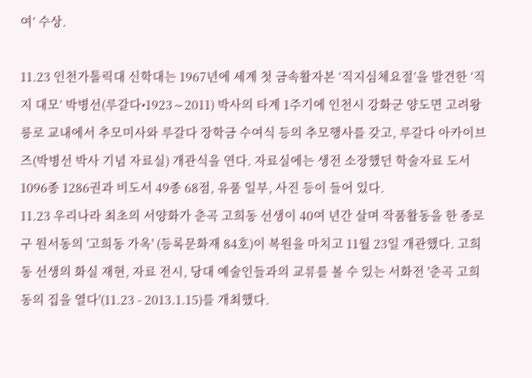여’ 수상.

11.23 인천가톨릭대 신학대는 1967년에 세계 첫 금속활자본 ‘직지심체요절’을 발견한 ‘직지 대모’ 박병선(루갈다•1923∼2011) 박사의 타계 1주기에 인천시 강화군 양도면 고려왕릉로 교내에서 추모미사와 루갈다 장학금 수여식 등의 추모행사를 갖고, 루갈다 아카이브즈(박병선 박사 기념 자료실) 개관식을 연다. 자료실에는 생전 소장했던 학술자료 도서 1096종 1286권과 비도서 49종 68점, 유품 일부, 사진 등이 들어 있다.
11.23 우리나라 최초의 서양화가 춘곡 고희동 선생이 40여 년간 살며 작품활동을 한 종로구 원서동의 '고희동 가옥' (등록문화재 84호)이 복원을 마치고 11월 23일 개관했다. 고희동 선생의 화실 재현, 자료 전시, 당대 예술인들과의 교류를 볼 수 있는 서화전 '춘곡 고희동의 집을 열다'(11.23 - 2013.1.15)를 개최했다.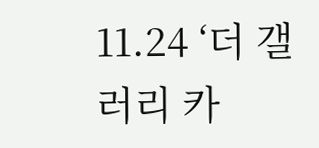11.24 ‘더 갤러리 카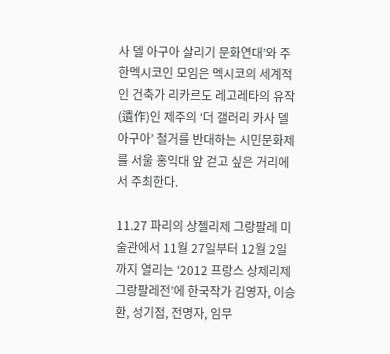사 델 아구아 살리기 문화연대’와 주한멕시코인 모임은 멕시코의 세계적인 건축가 리카르도 레고레타의 유작(遺作)인 제주의 ‘더 갤러리 카사 델 아구아’ 철거를 반대하는 시민문화제를 서울 홍익대 앞 걷고 싶은 거리에서 주최한다.

11.27 파리의 상젤리제 그랑팔레 미술관에서 11월 27일부터 12월 2일까지 열리는 ‘2012 프랑스 상제리제 그랑팔레전’에 한국작가 김영자, 이승환, 성기점, 전명자, 임무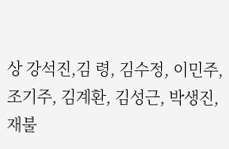상 강석진,김 령, 김수정, 이민주, 조기주, 김계환, 김성근, 박생진, 재불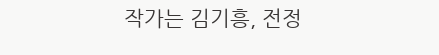작가는 김기흥, 전정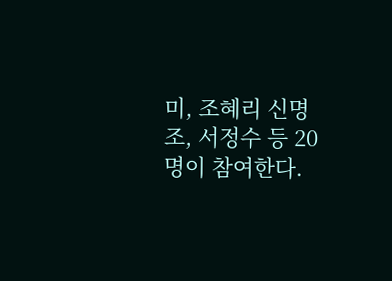미, 조혜리 신명조, 서정수 등 20명이 참여한다.